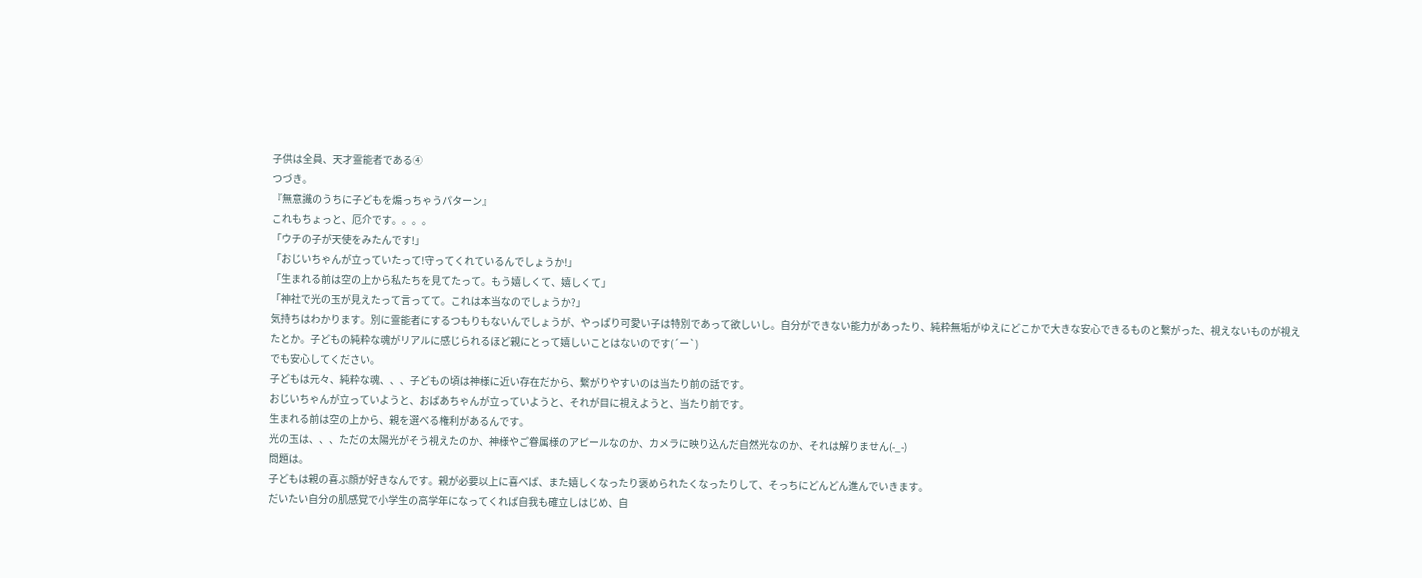子供は全員、天才霊能者である④
つづき。
『無意識のうちに子どもを煽っちゃうパターン』
これもちょっと、厄介です。。。。
「ウチの子が天使をみたんです!」
「おじいちゃんが立っていたって!守ってくれているんでしょうか!」
「生まれる前は空の上から私たちを見てたって。もう嬉しくて、嬉しくて」
「神社で光の玉が見えたって言ってて。これは本当なのでしょうか?」
気持ちはわかります。別に霊能者にするつもりもないんでしょうが、やっぱり可愛い子は特別であって欲しいし。自分ができない能力があったり、純粋無垢がゆえにどこかで大きな安心できるものと繋がった、視えないものが視えたとか。子どもの純粋な魂がリアルに感じられるほど親にとって嬉しいことはないのです(´ー`)
でも安心してください。
子どもは元々、純粋な魂、、、子どもの頃は神様に近い存在だから、繋がりやすいのは当たり前の話です。
おじいちゃんが立っていようと、おばあちゃんが立っていようと、それが目に視えようと、当たり前です。
生まれる前は空の上から、親を選べる権利があるんです。
光の玉は、、、ただの太陽光がそう視えたのか、神様やご眷属様のアピールなのか、カメラに映り込んだ自然光なのか、それは解りません(-_-)
問題は。
子どもは親の喜ぶ顔が好きなんです。親が必要以上に喜べば、また嬉しくなったり褒められたくなったりして、そっちにどんどん進んでいきます。
だいたい自分の肌感覚で小学生の高学年になってくれば自我も確立しはじめ、自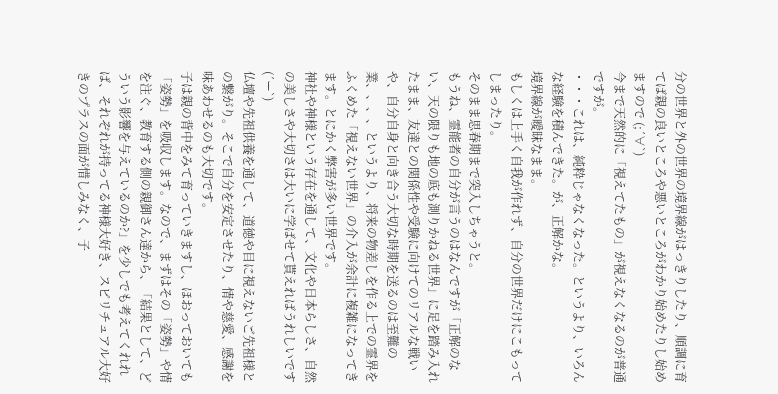分の世界と外の世界の境界線がはっきりしたり、順調に育てば親の良いところや悪いところがわかり始めたりし始めますので (;´∀`)
今まで天然的に「視えてたもの」が視えなくなるのが普通ですが。
・・・これは、純粋じゃなくなった。というより、いろんな経験を積んできた。が、正解かな。
境界線が曖昧なまま。
もしくは上手く自我が作れず、自分の世界だけにこもってしまったり。
そのまま思春期まで突入しちゃうと。
もうね、霊能者の自分が言うのはなんですが「正解のない、天の限りも地の底も測りかねる世界」に足を踏み入れたまま、友達との関係性や受験に向けてのリアルな戦いや、自分自身と向き合う大切な時期を送るのは至難の業、、、、というより、将来の物差しを作る上での霊界をふくめた「視えない世界」の介入が余計に複雑になってきます。とにかく弊害が多い世界です。
神社や神様という存在を通して、文化や日本らしさ、自然の美しさや大切さは大いに学ばせて貰えればうれしいです(´ー`)
仏壇や先祖供養を通して、道徳や目に視えないご先祖様との繋がり。そこで自分を安定させたり、情や慈愛、感謝を味あわせるのも大切です。
子は親の背中をみて育っていきますし、ほおっておいても「姿勢」を吸収します。なので、まずはその「姿勢」や情を注ぐ、教育する側の親御さん達から、「結果として、どういう影響を与えているのか?」を少しでも考えてくれれば、それぞれが持ってる神様大好き、スピリチュアル大好きのプラスの面が惜しみなく、子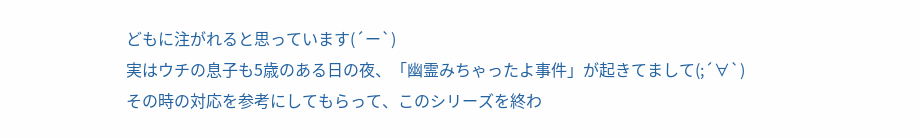どもに注がれると思っています(´ー`)
実はウチの息子も5歳のある日の夜、「幽霊みちゃったよ事件」が起きてまして(;´∀`)
その時の対応を参考にしてもらって、このシリーズを終わ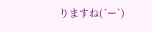りますね(´ー`)